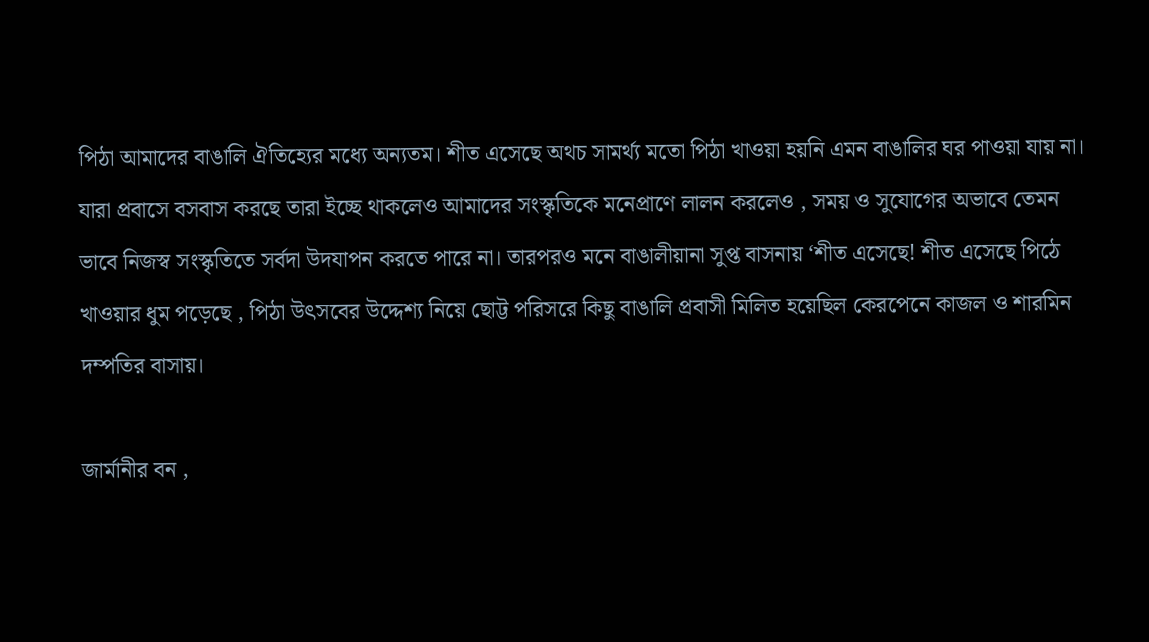পিঠা আমাদের বাঙালি ঐতিহ্যের মধ্যে অন্যতম। শীত এসেছে অথচ সামর্থ্য মতো পিঠা খাওয়া হয়নি এমন বাঙালির ঘর পাওয়া যায় না। যারা প্রবাসে বসবাস করছে তারা ইচ্ছে থাকলেও আমাদের সংস্কৃতিকে মনেপ্রাণে লালন করলেও , সময় ও সুযোগের অভাবে তেমন ভাবে নিজস্ব সংস্কৃতিতে সর্বদা উদযাপন করতে পারে না। তারপরও মনে বাঙালীয়ানা সুপ্ত বাসনায় ‘শীত এসেছে! শীত এসেছে পিঠে খাওয়ার ধুম পড়েছে , পিঠা উৎসবের উদ্দেশ্য নিয়ে ছোট্ট পরিসরে কিছু বাঙালি প্রবাসী মিলিত হয়েছিল কেরপেনে কাজল ও শারমিন দম্পতির বাসায়।

জার্মানীর বন ,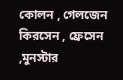কোলন , গেলজেন কিরসেন , ফ্রেসেন ,মুনস্টার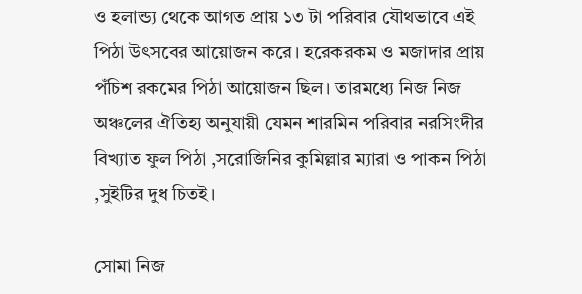ও হলান্ড্য থেকে আগত প্রায় ১৩ টা পরিবার যৌথভাবে এই পিঠা উৎসবের আয়োজন করে। হরেকরকম ও মজাদার প্রায় পঁচিশ রকমের পিঠা আয়োজন ছিল। তারমধ্যে নিজ নিজ অঞ্চলের ঐতিহ্য অনুযায়ী যেমন শারমিন পরিবার নরসিংদীর বিখ্যাত ফুল পিঠা ,সরোজিনির কুমিল্লার ম্যারা ও পাকন পিঠা ,সুইটির দুধ চিতই।

সোমা নিজ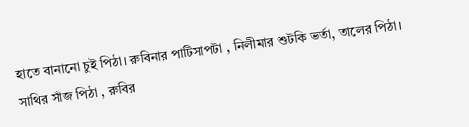হাতে বানানো চুই পিঠা। রুবিনার পাটিসাপটা , নিলীমার শুটকি ভর্তা, তালের পিঠা। সাথির সাঁজ পিঠা , রুবির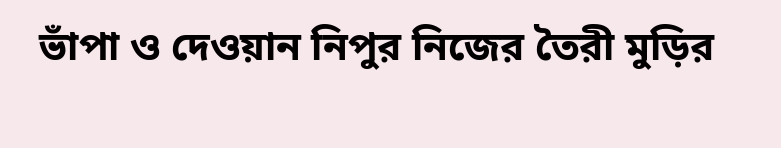ভাঁপা ও দেওয়ান নিপুর নিজের তৈরী মুড়ির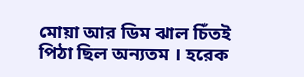মোয়া আর ডিম ঝাল চিঁতই পিঠা ছিল অন্যতম । হরেক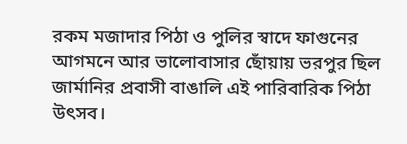রকম মজাদার পিঠা ও পুলির স্বাদে ফাগুনের আগমনে আর ভালোবাসার ছোঁয়ায় ভরপুর ছিল জার্মানির প্রবাসী বাঙালি এই পারিবারিক পিঠা উৎসব।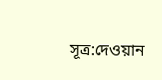সূত্র:দেওয়ান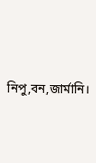নিপু,বন,জার্মানি।